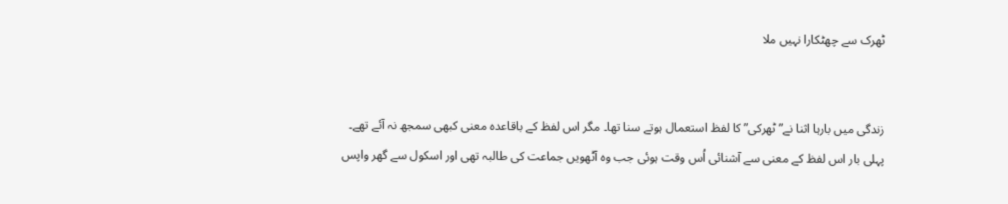ٹھرک سے چھٹکارا نہیں ملا


زندگی میں بارہا اثنا نے” ٹھرکی” کا لفظ استعمال ہوتے سنا تھا۔ مگر اس لفظ کے باقاعدہ معنی کبھی سمجھ نہ آئے تھے۔ پہلی بار اس لفظ کے معنی سے آشنائی اُس وقت ہوئی جب وہ آٹھویں جماعت کی طالبہ تھی اور اسکول سے گھر واپس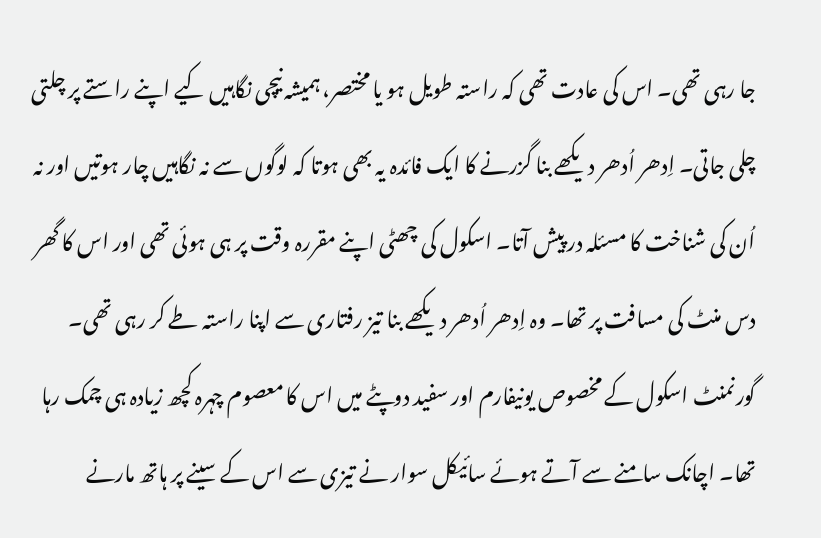جا رہی تھی۔ اس کی عادت تھی کہ راستہ طویل ہو یا مختصر، ہمیشہ نیچی نگاہیں کیے اپنے راستے پر چلتی چلی جاتی۔ اِدھر اُدھر دیکھے بنا گزرنے کا ایک فائدہ یہ بھی ہوتا کہ لوگوں سے نہ نگاہیں چار ہوتیں اور نہ اُن کی شناخت کا مسئلہ در پیش آتا۔ اسکول کی چھٹی اپنے مقررہ وقت پر ہی ہوئی تھی اور اس کا گھر دس منٹ کی مسافت پر تھا۔ وہ اِدھر اُدھر دیکھے بنا تیز رفتاری سے اپنا راستہ طے کر رہی تھی۔ گورنمنٹ اسکول کے مخصوص یونیفارم اور سفید دوپٹے میں اس کا معصوم چہرہ کچھ زیادہ ہی چمک رہا تھا۔ اچانک سامنے سے آتے ہوئے سائیکل سوار نے تیزی سے اس کے سینے پر ہاتھ مارنے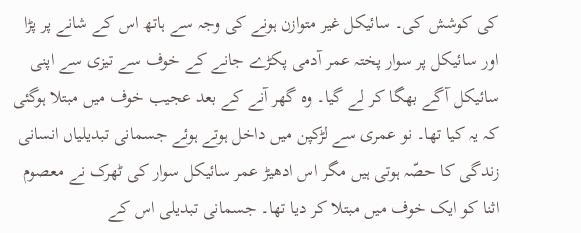کی کوشش کی۔ سائیکل غیر متوازن ہونے کی وجہ سے ہاتھ اس کے شانے پر پڑا اور سائیکل پر سوار پختہ عمر آدمی پکڑے جانے کے خوف سے تیزی سے اپنی سائیکل آگے بھگا کر لے گیا۔ وہ گھر آنے کے بعد عجیب خوف میں مبتلا ہوگئی کہ یہ کیا تھا۔ نو عمری سے لڑکپن میں داخل ہوتے ہوئے جسمانی تبدیلیاں انسانی زندگی کا حصّہ ہوتی ہیں مگر اس ادھیڑ عمر سائیکل سوار کی ٹھرک نے معصوم اثنا کو ایک خوف میں مبتلا کر دیا تھا۔ جسمانی تبدیلی اس کے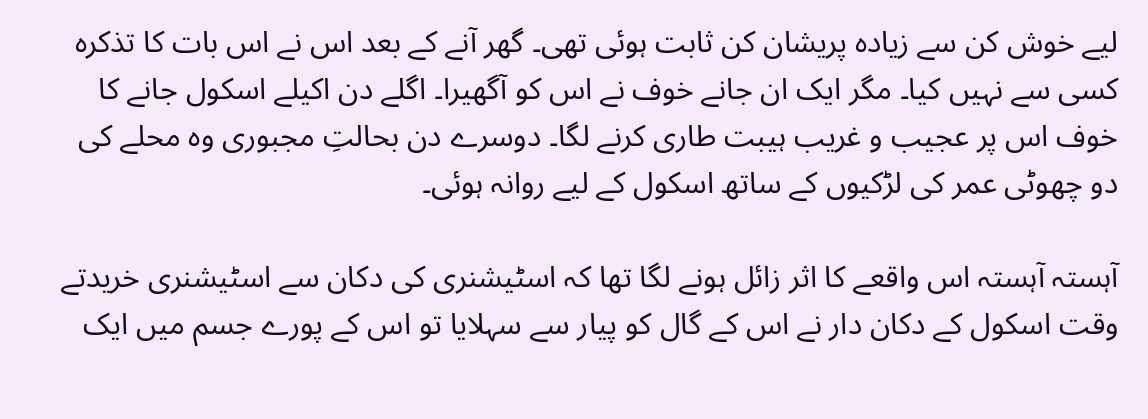لیے خوش کن سے زیادہ پریشان کن ثابت ہوئی تھی۔ گھر آنے کے بعد اس نے اس بات کا تذکرہ کسی سے نہیں کیا۔ مگر ایک ان جانے خوف نے اس کو آگھیرا۔ اگلے دن اکیلے اسکول جانے کا خوف اس پر عجیب و غریب ہیبت طاری کرنے لگا۔ دوسرے دن بحالتِ مجبوری وہ محلے کی دو چھوٹی عمر کی لڑکیوں کے ساتھ اسکول کے لیے روانہ ہوئی۔

آہستہ آہستہ اس واقعے کا اثر زائل ہونے لگا تھا کہ اسٹیشنری کی دکان سے اسٹیشنری خریدتے وقت اسکول کے دکان دار نے اس کے گال کو پیار سے سہلایا تو اس کے پورے جسم میں ایک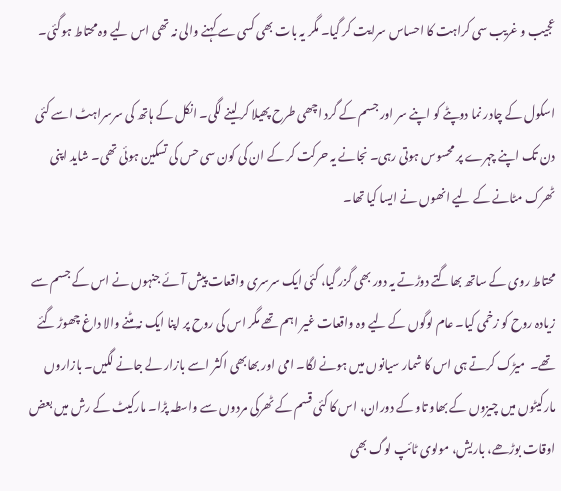عجیب و غریب سی کراہت کا احساس سرایت کر گیا۔ مگر یہ بات بھی کسی سے کہنے والی نہ تھی اس لیے وہ محتاط ہوگئی۔

اسکول کے چادر نما دوپٹے کو اپنے سر اور جسم کے گرد اچھی طرح پھیلا کر لینے لگی۔ انکل کے ہاتھ کی سرسراہٹ اسے کئی دن تک اپنے چہرے پر محسوس ہوتی رہی۔ نجانے یہ حرکت کر کے ان کی کون سی حس کی تسکین ہوئی تھی۔ شاید اپنی ٹھرک مٹانے کے لیے انھوں نے ایسا کیا تھا۔

محتاط روی کے ساتھ بھاگتے دوڑتے یہ دور بھی گزر گیا، کئی ایک سرسری واقعات پیش آئے جنہوں نے اس کے جسم سے زیادہ روح کو زخمی کیا۔ عام لوگوں کے لیے وہ واقعات غیر اہم تھے مگر اس کی روح پر اپنا ایک نہ مٹنے والا داغ چھوڑ گئے تھے۔  میڑک کرتے ہی اس کا شمار سیانوں میں ہونے لگا۔ امی اور بھابھی اکثر اسے بازار لے جانے لگیں۔ بازاروں مارکیٹوں میں چیزوں کے بھاو تاو کے دوران، اس کا کئی قسم کے ٹھرکی مردوں سے واسطہ پڑا۔ مارکیٹ کے رش میں بعض اوقات بوڑھے، باریش، مولوی ٹائپ لوگ بھی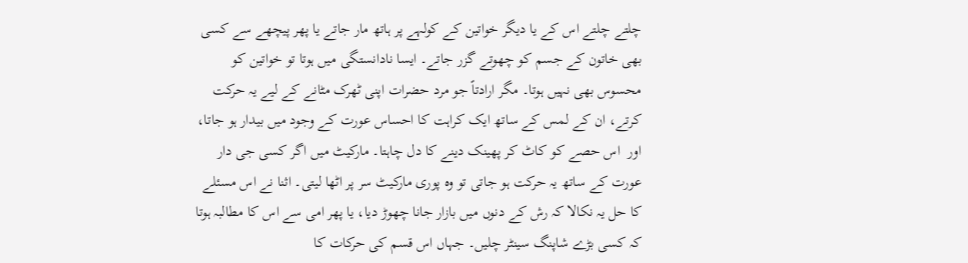چلتے چلتے اس کے یا دیگر خواتین کے کولہے پر ہاتھ مار جاتے یا پھر پیچھے سے کسی بھی خاتون کے جسم کو چھوتے گزر جاتے۔ ایسا نادانستگی میں ہوتا تو خواتین کو محسوس بھی نہیں ہوتا۔ مگر ارادتاً جو مرد حضرات اپنی ٹھرک مٹانے کے لیے یہ حرکت کرتے، ان کے لمس کے ساتھ ایک کراہت کا احساس عورت کے وجود میں بیدار ہو جاتا، اور  اس حصے کو کاٹ کر پھینک دینے کا دل چاہتا۔ مارکیٹ میں اگر کسی جی دار عورت کے ساتھ یہ حرکت ہو جاتی تو وہ پوری مارکیٹ سر پر اٹھا لیتی۔ اثنا نے اس مسئلے کا حل یہ نکالا کہ رش کے دنوں میں بازار جانا چھوڑ دیا، یا پھر امی سے اس کا مطالبہ ہوتا کہ کسی بڑے شاپنگ سینٹر چلیں۔ جہاں اس قسم کی حرکات کا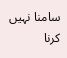سامنا نہیں کرنا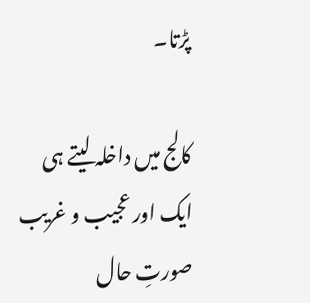پڑتا۔

کالج میں داخلہ لیتے ہی ایک اور عجیب و غریب صورتِ حال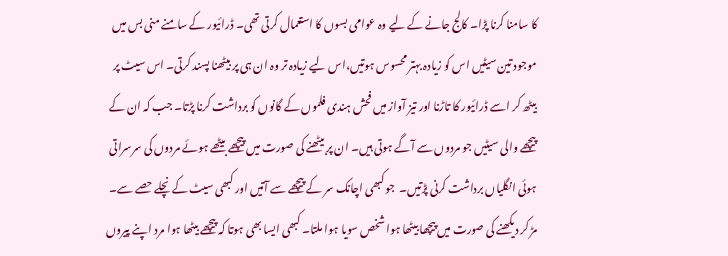کا سامنا کرنا پڑا۔ کالج جانے کے لیے وہ عوامی بسوں کا استعمال کرتی تھی۔ ڈرائیور کے سامنے منی بس میں موجود تین سیٹیں اس کو زیادہ بہتر محسوس ہوتیں،اس لیے زیادہ تر وہ ان ہی پر بیٹھنا پسند کرتی۔ اس سیٹ پر بیٹھ کر اسے ڈرائیور کا تاڑنا اور تیز آواز میں فحش ہندی فلموں کے گانوں کو برداشت کرنا پڑتا۔ جب کہ ان کے پیچھے والی سیٹیں جو مردوں سے آگے ہوتی ہیں۔ ان پر بیٹھنے کی صورت میں پیچھے بیٹھے ہوئے مردوں کی سرسراتی ہوئی انگلیاں برداشت کرنی پڑتیں۔  جو کبھی اچانک سر کے پیچھے سے آتیں اور کبھی سیٹ کے نچلے حصے سے۔ مڑ کر دیکھنے کی صورت میں پیچھا بیٹھا ہوا شخص سویا ہوا ملتا۔ کبھی ایسا بھی ہوتا کہ پیچھے بیٹھا ہوا مرد اپنے پیروں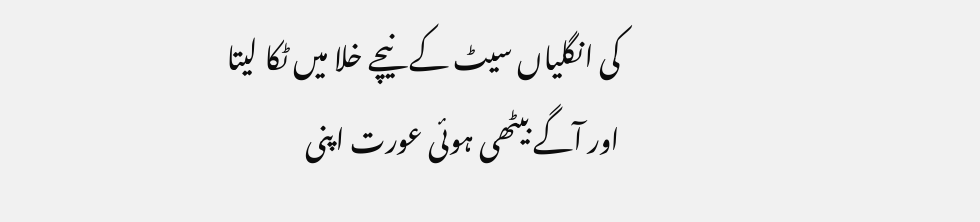کی انگلیاں سیٹ کے نیچے خلا میں ٹکا لیتا اور آگے بیٹھی ہوئی عورت اپنی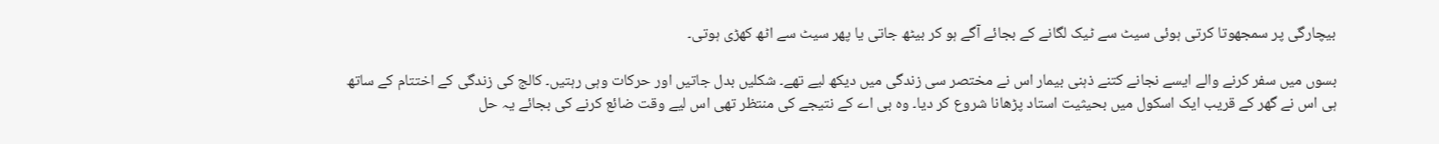بیچارگی پر سمجھوتا کرتی ہوئی سیٹ سے ٹیک لگانے کے بجائے آگے ہو کر بیٹھ جاتی یا پھر سیٹ سے اٹھ کھڑی ہوتی۔

بسوں میں سفر کرنے والے ایسے نجانے کتنے ذہنی بیمار اس نے مختصر سی زندگی میں دیکھ لیے تھے۔ شکلیں بدل جاتیں اور حرکات وہی رہتیں۔ کالج کی زندگی کے اختتام کے ساتھ ہی اس نے گھر کے قریب ایک اسکول میں بحیثیت استاد پڑھانا شروع کر دیا۔ وہ بی اے کے نتیجے کی منتظر تھی اس لیے وقت ضائع کرنے کی بجائے یہ حل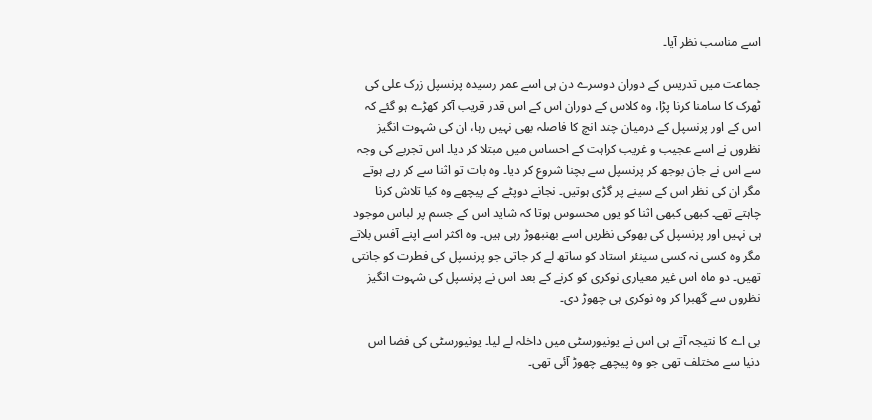اسے مناسب نظر آیا۔

جماعت میں تدریس کے دوران دوسرے دن ہی اسے عمر رسیدہ پرنسپل زرک علی کی ٹھرک کا سامنا کرنا پڑا، وہ کلاس کے دوران اس کے اس قدر قریب آکر کھڑے ہو گئے کہ اس کے اور پرنسپل کے درمیان چند انچ کا فاصلہ بھی نہیں رہا، ان کی شہوت انگیز نظروں نے اسے عجیب و غریب کراہت کے احساس میں مبتلا کر دیا۔ اس تجربے کی وجہ سے اس نے جان بوجھ کر پرنسپل سے بچنا شروع کر دیا۔ وہ بات تو اثنا سے کر رہے ہوتے مگر ان کی نظر اس کے سینے پر گڑی ہوتیں۔ نجانے دوپٹے کے پیچھے وہ کیا تلاش کرنا چاہتے تھے۔ کبھی کبھی اثنا کو یوں محسوس ہوتا کہ شاید اس کے جسم پر لباس موجود ہی نہیں اور پرنسپل کی بھوکی نظریں اسے بھنبھوڑ رہی ہیں۔ وہ اکثر اسے اپنے آفس بلاتے مگر وہ کسی نہ کسی سینئر استاد کو ساتھ لے کر جاتی جو پرنسپل کی فطرت کو جانتی تھیں۔ دو ماہ اس غیر معیاری نوکری کو کرنے کے بعد اس نے پرنسپل کی شہوت انگیز نظروں سے گھبرا کر وہ نوکری ہی چھوڑ دی۔

بی اے کا نتیجہ آتے ہی اس نے یونیورسٹی میں داخلہ لے لیا۔ یونیورسٹی کی فضا اس دنیا سے مختلف تھی جو وہ پیچھے چھوڑ آئی تھی۔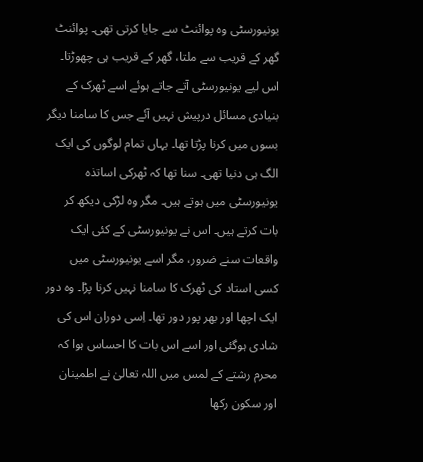یونیورسٹی وہ پوائنٹ سے جایا کرتی تھی۔ پوائنٹ گھر کے قریب سے ملتا، گھر کے قریب ہی چھوڑتا۔ اس لیے یونیورسٹی آتے جاتے ہوئے اسے ٹھرک کے بنیادی مسائل درپیش نہیں آئے جس کا سامنا دیگر بسوں میں کرنا پڑتا تھا۔ یہاں تمام لوگوں کی ایک الگ ہی دنیا تھی۔ سنا تھا کہ ٹھرکی اساتذہ یونیورسٹی میں ہوتے ہیں۔ مگر وہ لڑکی دیکھ کر بات کرتے ہیں۔ اس نے یونیورسٹی کے کئی ایک واقعات سنے ضرور، مگر اسے یونیورسٹی میں کسی استاد کی ٹھرک کا سامنا نہیں کرنا پڑا۔ وہ دور ایک اچھا اور بھر پور دور تھا۔ اِسی دوران اس کی شادی ہوگئی اور اسے اس بات کا احساس ہوا کہ محرم رشتے کے لمس میں اللہ تعالیٰ نے اطمینان اور سکون رکھا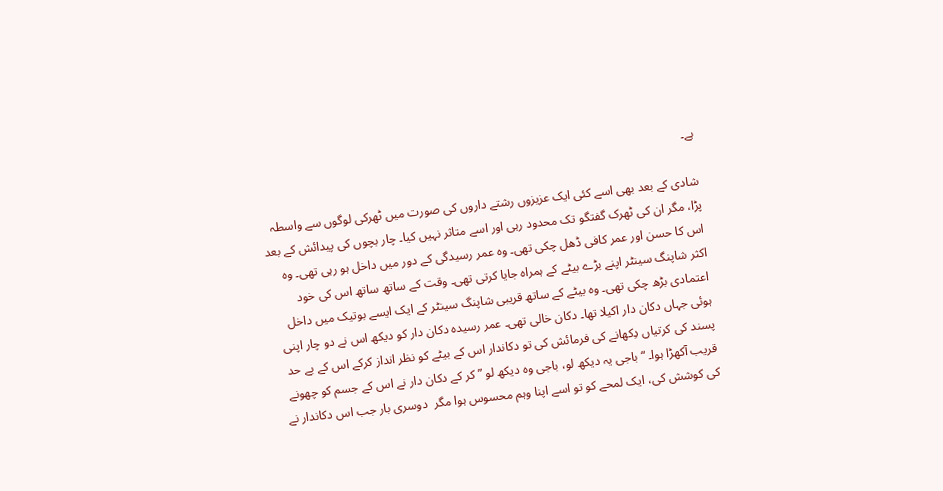ہے۔

شادی کے بعد بھی اسے کئی ایک عزیزوں رشتے داروں کی صورت میں ٹھرکی لوگوں سے واسطہ پڑا، مگر ان کی ٹھرک گفتگو تک محدود رہی اور اسے متاثر نہیں کیا۔ چار بچوں کی پیدائش کے بعد اس کا حسن اور عمر کافی ڈھل چکی تھی۔ وہ عمر رسیدگی کے دور میں داخل ہو رہی تھی۔ وہ اکثر شاپنگ سینٹر اپنے بڑے بیٹے کے ہمراہ جایا کرتی تھی۔ وقت کے ساتھ ساتھ اس کی خود اعتمادی بڑھ چکی تھی۔ وہ بیٹے کے ساتھ قریبی شاپنگ سینٹر کے ایک ایسے بوتیک میں داخل ہوئی جہاں دکان دار اکیلا تھا۔ دکان خالی تھی۔ عمر رسیدہ دکان دار کو دیکھ اس نے دو چار اپنی پسند کی کرتیاں دِکھانے کی فرمائش کی تو دکاندار اس کے بیٹے کو نظر انداز کرکے اس کے بے حد قریب آکھڑا ہوا۔ “باجی یہ دیکھ لو، باجی وہ دیکھ لو ” کر کے دکان دار نے اس کے جسم کو چھونے کی کوشش کی، ایک لمحے کو تو اسے اپنا وہم محسوس ہوا مگر  دوسری بار جب اس دکاندار نے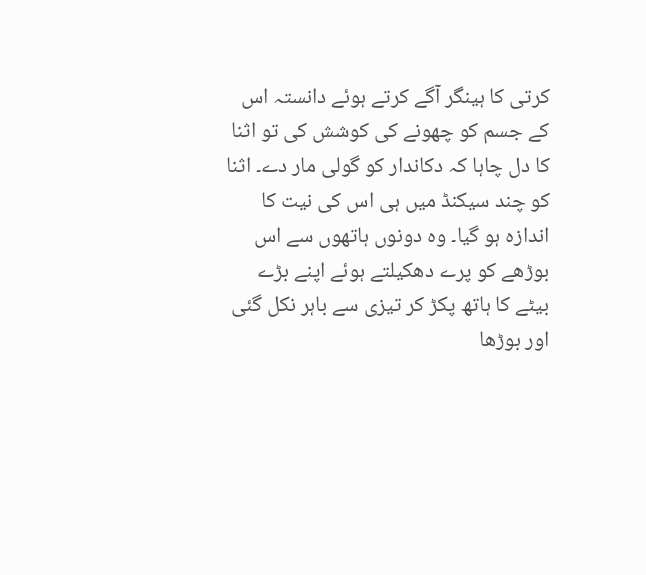کرتی کا ہینگر آگے کرتے ہوئے دانستہ اس کے جسم کو چھونے کی کوشش کی تو اثنا کا دل چاہا کہ دکاندار کو گولی مار دے۔ اثنا کو چند سیکنڈ میں ہی اس کی نیت کا اندازہ ہو گیا۔ وہ دونوں ہاتھوں سے اس بوڑھے کو پرے دھکیلتے ہوئے اپنے بڑے بیٹے کا ہاتھ پکڑ کر تیزی سے باہر نکل گئی اور بوڑھا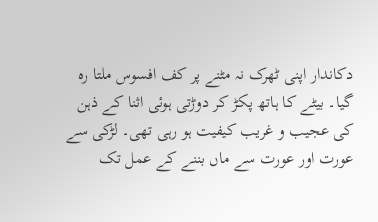دکاندار اپنی ٹھرک نہ مٹنے پر کف افسوس ملتا رہ گیا۔ بیٹے کا ہاتھ پکڑ کر دوڑتی ہوئی اثنا کے ذہن کی عجیب و غریب کیفیت ہو رہی تھی۔ لڑکی سے عورت اور عورت سے ماں بننے کے عمل تک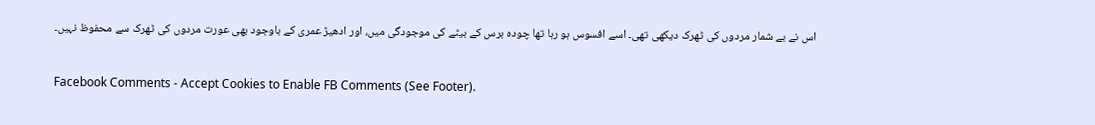اس نے بے شمار مردوں کی ٹھرک دیکھی تھی۔ اسے افسوس ہو رہا تھا چودہ برس کے بیٹے کی موجودگی میں، اور ادھیڑ عمری کے باوجود بھی عورت مردوں کی ٹھرک سے محفوظ نہیں۔


Facebook Comments - Accept Cookies to Enable FB Comments (See Footer).